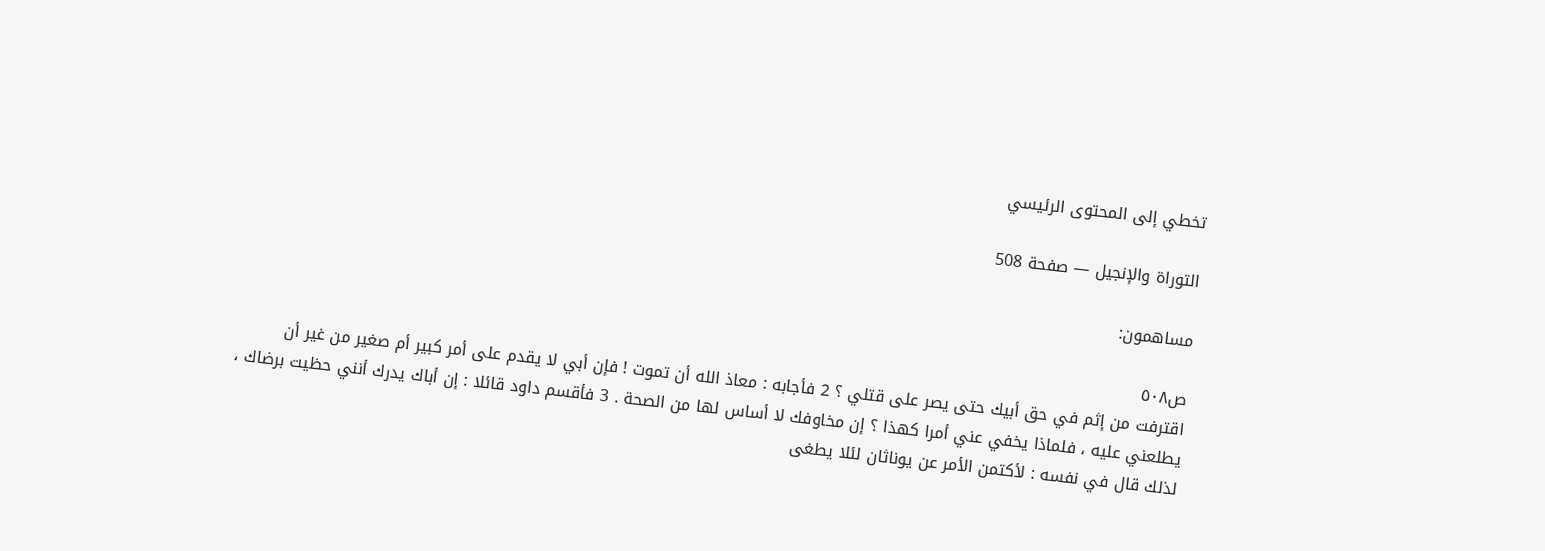تخطي إلى المحتوى الرئيسي

التوراة والإنجيل — صفحة 508

مساهمون:

ص٥٠٨
اقترفت من إثم في حق أبيك حتى يصر على قتلي ؟ 2 فأجابه : معاذ الله أن تموت ! فإن أبي لا يقدم على أمر كبير أم صغير من غير أن يطلعني عليه ، فلماذا يخفي عني أمرا كهذا ؟ إن مخاوفك لا أساس لها من الصحة . 3 فأقسم داود قائلا : إن أباك يدرك أنني حظيت برضاك ، لذلك قال في نفسه : لأكتمن الأمر عن يوناثان لئلا يطغى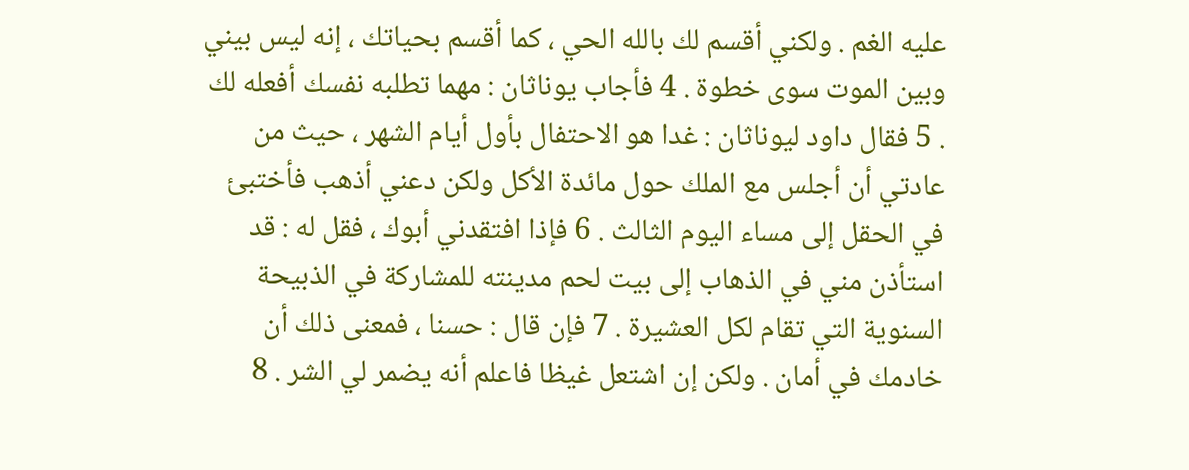عليه الغم . ولكني أقسم لك بالله الحي ، كما أقسم بحياتك ، إنه ليس بيني وبين الموت سوى خطوة . 4 فأجاب يوناثان : مهما تطلبه نفسك أفعله لك . 5 فقال داود ليوناثان : غدا هو الاحتفال بأول أيام الشهر ، حيث من عادتي أن أجلس مع الملك حول مائدة الأكل ولكن دعني أذهب فأختبئ في الحقل إلى مساء اليوم الثالث . 6 فإذا افتقدني أبوك ، فقل له : قد استأذن مني في الذهاب إلى بيت لحم مدينته للمشاركة في الذبيحة السنوية التي تقام لكل العشيرة . 7 فإن قال : حسنا ، فمعنى ذلك أن خادمك في أمان . ولكن إن اشتعل غيظا فاعلم أنه يضمر لي الشر . 8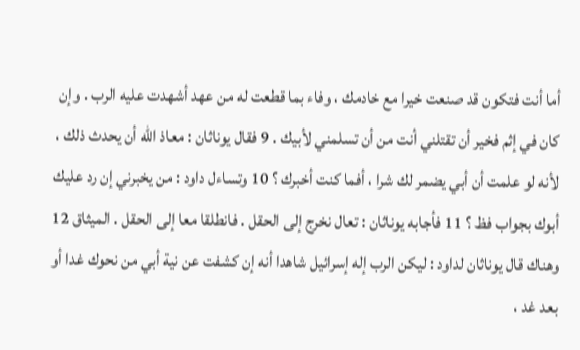أما أنت فتكون قد صنعت خيرا مع خادمك ، وفاء بما قطعت له من عهد أشهدت عليه الرب . وإن كان في إثم فخير أن تقتلني أنت من أن تسلمني لأبيك . 9 فقال يوناثان : معاذ الله أن يحدث ذلك ، لأنه لو علمت أن أبي يضمر لك شرا ، أفما كنت أخبرك ؟ 10 وتساءل داود : من يخبرني إن رد عليك أبوك بجواب فظ ؟ 11 فأجابه يوناثان : تعال نخرج إلى الحقل . فانطلقا معا إلى الحقل . الميثاق 12 وهناك قال يوناثان لداود : ليكن الرب إله إسرائيل شاهدا أنه إن كشفت عن نية أبي من نحوك غدا أو بعد غد ،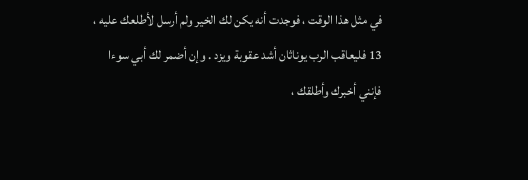في مثل هذا الوقت ، فوجدت أنه يكن لك الخير ولم أرسل لأطلعك عليه ، 13 فليعاقب الرب يوناثان أشد عقوبة ويزد . وإن أضمر لك أبي سوءا فإنني أخبرك وأطلقك ،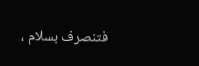فتنصرف بسلام ،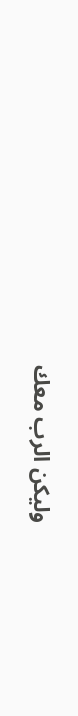وليكن الرب معك